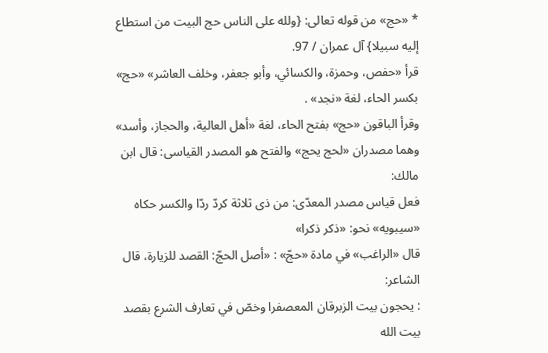* «حج» من قوله تعالى: {ولله على الناس حج البيت من استطاع إليه سبيلا} آل عمران / 97.
قرأ «حفص، وحمزة، والكسائي، وأبو جعفر، وخلف العاشر» «حج» بكسر الحاء، لغة «نجد» .
وقرأ الباقون «حج» بفتح الحاء، لغة «أهل العالية، والحجاز، وأسد»
وهما مصدران «لحج يحج» والفتح هو المصدر القياسى: قال ابن مالك:
فعل قياس مصدر المعدّى: من ذى ثلاثة كردّ ردّا والكسر حكاه «سيبويه» نحو: «ذكر ذكرا»
قال «الراغب» في مادة «حجّ» : «أصل الحجّ: القصد للزيارة، قال الشاعر:
: يحجون بيت الزبرقان المعصفرا وخصّ في تعارف الشرع بقصد بيت الله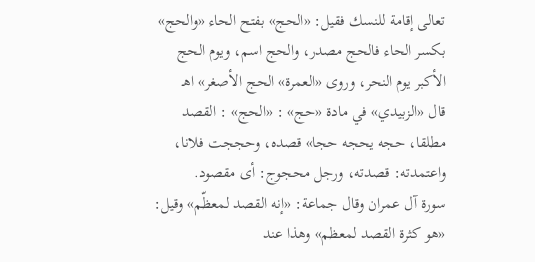تعالى إقامة للنسك فقيل: «الحج» بفتح الحاء «والحج» بكسر الحاء فالحج مصدر، والحج اسم، ويوم الحج الأكبر يوم النحر، وروى «العمرة» الحج الأصغر» اهـ
قال «الزبيدي» في مادة «حج» : «الحج» : القصد مطلقا، حجه يحجه حجا» قصده، وحججت فلانا، واعتمدته: قصدته، ورجل محجوج: أى مقصود.
سورة آل عمران وقال جماعة: «إنه القصد لمعظّم» وقيل: «هو كثرة القصد لمعظم» وهذا عند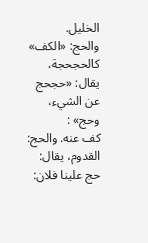الخليل.
والحج: «الكف» كالحجحجة، يقال: «حجحج عن الشيء، وحج» :
كف عنه. والحج: القدوم، يقال: حج علينا فلان: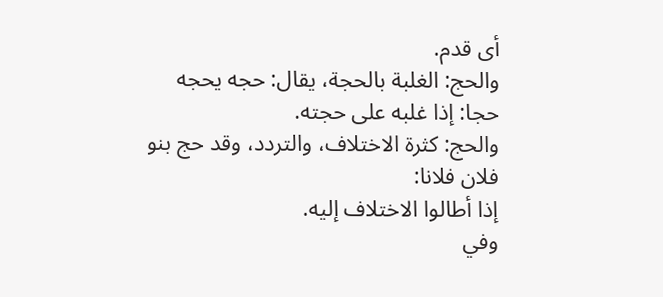أى قدم.
والحج: الغلبة بالحجة، يقال: حجه يحجه حجا: إذا غلبه على حجته.
والحج: كثرة الاختلاف، والتردد، وقد حج بنو فلان فلانا:
إذا أطالوا الاختلاف إليه.
وفي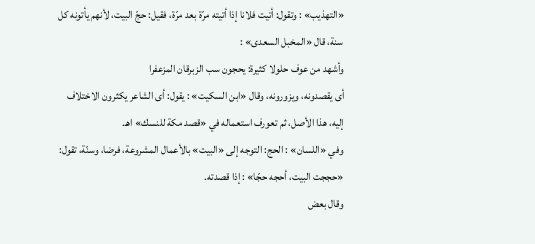«التهذيب» : وتقول: أتيت فلانا إذا أتيته مرّة بعد مرّة، فقيل: حجّ البيت، لأنهم يأتونه كل سنة، قال «المخبل السعدى» :
وأشهد من عوف حلولا كثيرة: يحجون سب الزبرقان المزعفرا
أى يقصدونه، ويزورونه، وقال «ابن السكيت» : يقول: أى الشاعر يكثرون الاختلاف إليه، هذا الأصل، ثم تعورف استعماله في «قصد مكة للنسك» اهـ.
وفي «اللسان» : الحج: التوجه إلى «البيت» بالأعمال المشروعة، فرضا، وسنّة، تقول: «حججت البيت، أحجه حجّا» : إذا قصدته.
وقال بعض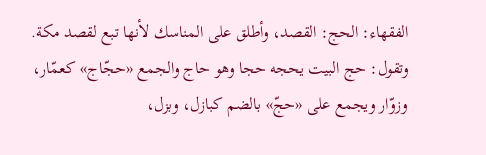الفقهاء: الحج: القصد، وأطلق على المناسك لأنها تبع لقصد مكة.
وتقول: حج البيت يحجه حجا وهو حاج والجمع «حجّاج» كعمّار، وزوّار ويجمع على «حجّ» بالضم كبازل، وبزل،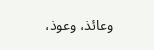وعائذ، وعوذ،